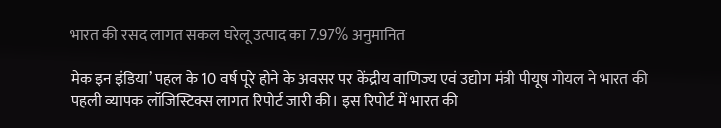भारत की रसद लागत सकल घरेलू उत्पाद का 7.97% अनुमानित

मेक इन इंडिया’ पहल के 10 वर्ष पूरे होने के अवसर पर केंद्रीय वाणिज्य एवं उद्योग मंत्री पीयूष गोयल ने भारत की पहली व्यापक लॉजिस्टिक्स लागत रिपोर्ट जारी की। इस रिपोर्ट में भारत की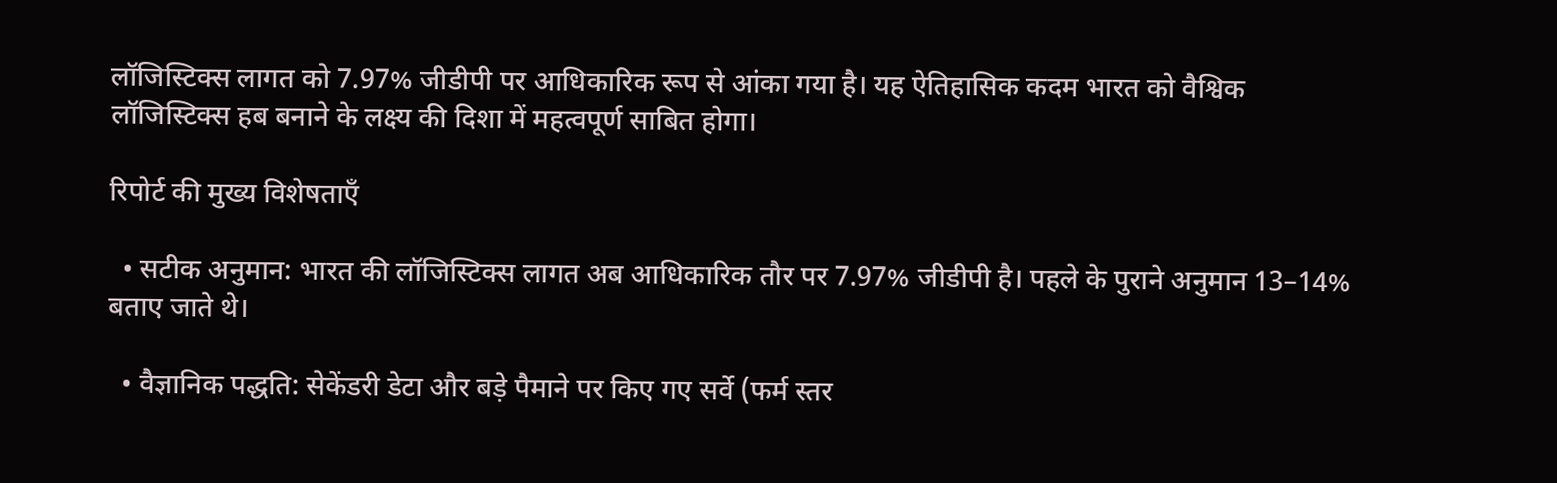लॉजिस्टिक्स लागत को 7.97% जीडीपी पर आधिकारिक रूप से आंका गया है। यह ऐतिहासिक कदम भारत को वैश्विक लॉजिस्टिक्स हब बनाने के लक्ष्य की दिशा में महत्वपूर्ण साबित होगा।

रिपोर्ट की मुख्य विशेषताएँ

  • सटीक अनुमान: भारत की लॉजिस्टिक्स लागत अब आधिकारिक तौर पर 7.97% जीडीपी है। पहले के पुराने अनुमान 13–14% बताए जाते थे।

  • वैज्ञानिक पद्धति: सेकेंडरी डेटा और बड़े पैमाने पर किए गए सर्वे (फर्म स्तर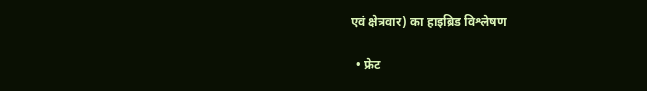एवं क्षेत्रवार) का हाइब्रिड विश्लेषण

  • फ्रेट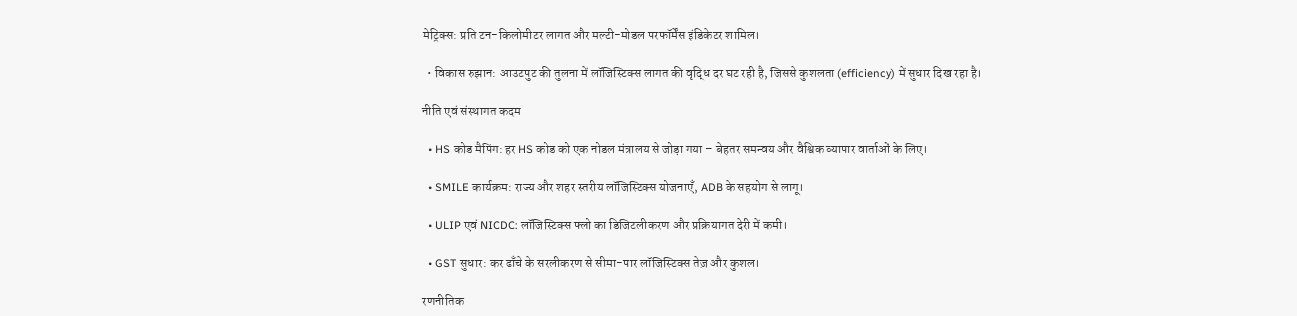मेट्रिक्स: प्रति टन-किलोमीटर लागत और मल्टी-मोडल परफॉर्मेंस इंडिकेटर शामिल।

  • विकास रुझान: आउटपुट की तुलना में लॉजिस्टिक्स लागत की वृद्धि दर घट रही है, जिससे कुशलता (efficiency) में सुधार दिख रहा है।

नीति एवं संस्थागत कदम

  • HS कोड मैपिंग: हर HS कोड को एक नोडल मंत्रालय से जोड़ा गया – बेहतर समन्वय और वैश्विक व्यापार वार्ताओं के लिए।

  • SMILE कार्यक्रम: राज्य और शहर स्तरीय लॉजिस्टिक्स योजनाएँ, ADB के सहयोग से लागू।

  • ULIP एवं NICDC: लॉजिस्टिक्स फ्लो का डिजिटलीकरण और प्रक्रियागत देरी में कमी।

  • GST सुधार: कर ढाँचे के सरलीकरण से सीमा-पार लॉजिस्टिक्स तेज़ और कुशल।

रणनीतिक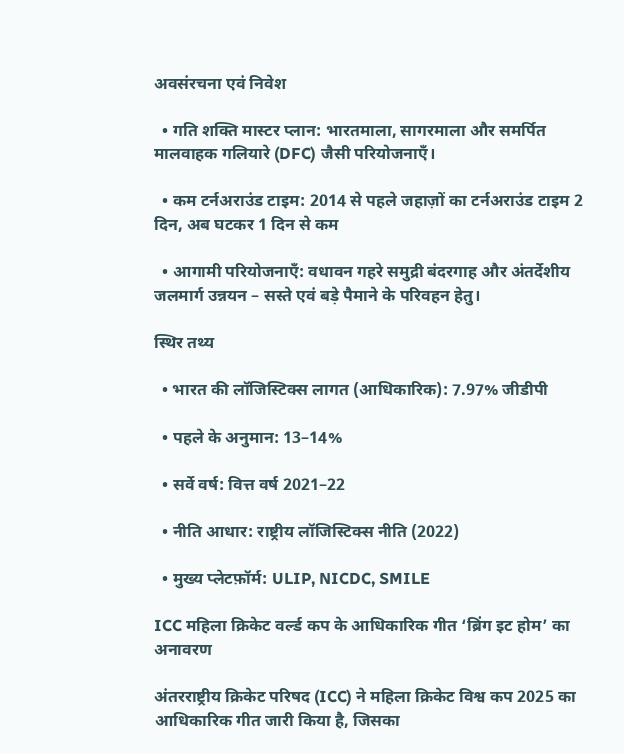अवसंरचना एवं निवेश

  • गति शक्ति मास्टर प्लान: भारतमाला, सागरमाला और समर्पित मालवाहक गलियारे (DFC) जैसी परियोजनाएँ।

  • कम टर्नअराउंड टाइम: 2014 से पहले जहाज़ों का टर्नअराउंड टाइम 2 दिन, अब घटकर 1 दिन से कम

  • आगामी परियोजनाएँ: वधावन गहरे समुद्री बंदरगाह और अंतर्देशीय जलमार्ग उन्नयन – सस्ते एवं बड़े पैमाने के परिवहन हेतु।

स्थिर तथ्य

  • भारत की लॉजिस्टिक्स लागत (आधिकारिक): 7.97% जीडीपी

  • पहले के अनुमान: 13–14%

  • सर्वे वर्ष: वित्त वर्ष 2021–22

  • नीति आधार: राष्ट्रीय लॉजिस्टिक्स नीति (2022)

  • मुख्य प्लेटफ़ॉर्म: ULIP, NICDC, SMILE

ICC महिला क्रिकेट वर्ल्ड कप के आधिकारिक गीत ‘ब्रिंग इट होम’ का अनावरण

अंतरराष्ट्रीय क्रिकेट परिषद (ICC) ने महिला क्रिकेट विश्व कप 2025 का आधिकारिक गीत जारी किया है, जिसका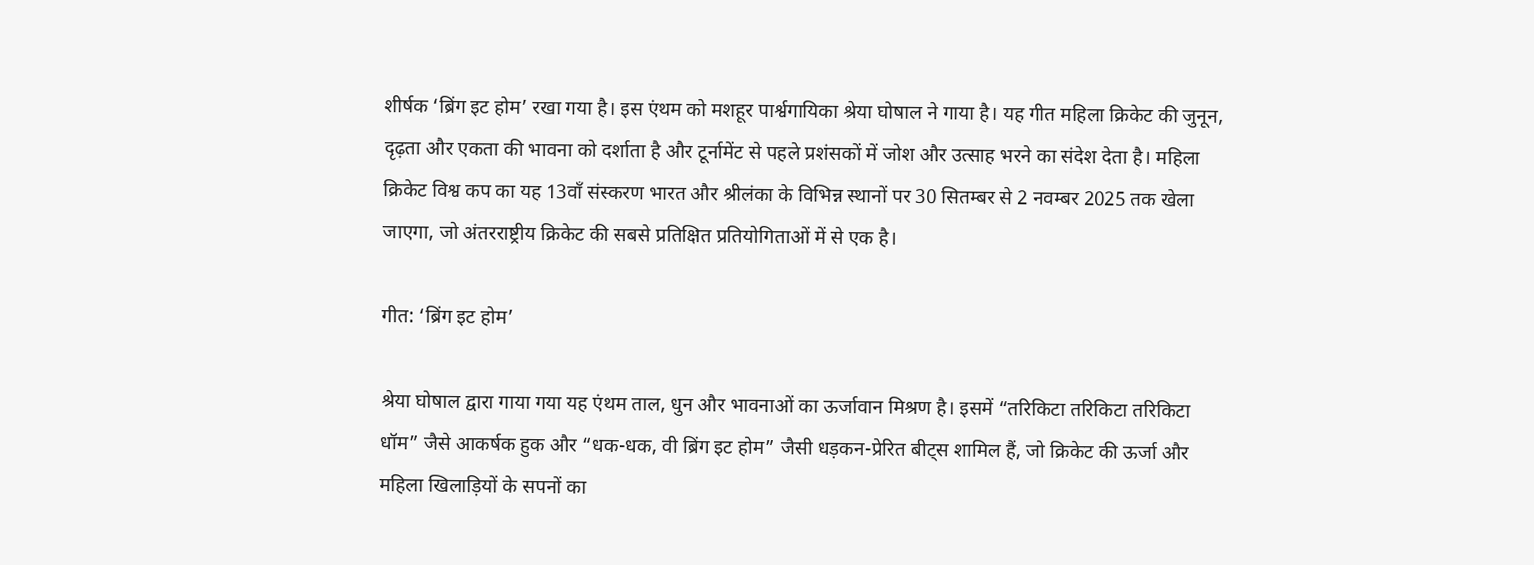शीर्षक ‘ब्रिंग इट होम’ रखा गया है। इस एंथम को मशहूर पार्श्वगायिका श्रेया घोषाल ने गाया है। यह गीत महिला क्रिकेट की जुनून, दृढ़ता और एकता की भावना को दर्शाता है और टूर्नामेंट से पहले प्रशंसकों में जोश और उत्साह भरने का संदेश देता है। महिला क्रिकेट विश्व कप का यह 13वाँ संस्करण भारत और श्रीलंका के विभिन्न स्थानों पर 30 सितम्बर से 2 नवम्बर 2025 तक खेला जाएगा, जो अंतरराष्ट्रीय क्रिकेट की सबसे प्रतिक्षित प्रतियोगिताओं में से एक है।

गीत: ‘ब्रिंग इट होम’

श्रेया घोषाल द्वारा गाया गया यह एंथम ताल, धुन और भावनाओं का ऊर्जावान मिश्रण है। इसमें “तरिकिटा तरिकिटा तरिकिटा धॉम” जैसे आकर्षक हुक और “धक-धक, वी ब्रिंग इट होम” जैसी धड़कन-प्रेरित बीट्स शामिल हैं, जो क्रिकेट की ऊर्जा और महिला खिलाड़ियों के सपनों का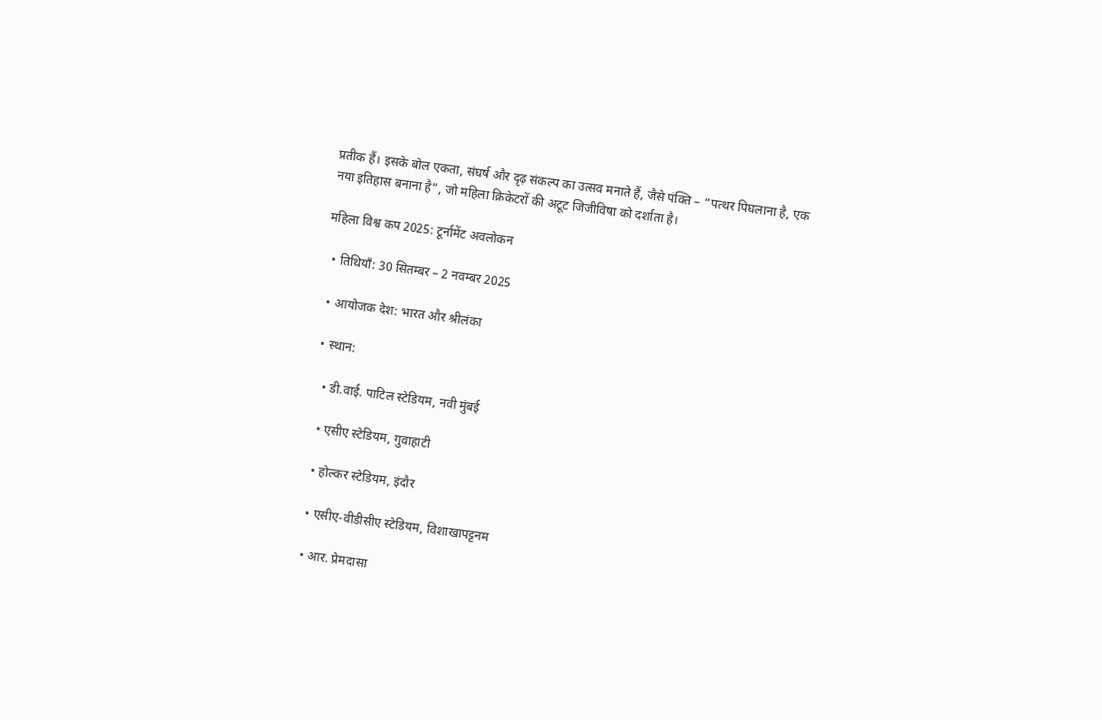प्रतीक हैं। इसके बोल एकता, संघर्ष और दृढ़ संकल्प का उत्सव मनाते हैं, जैसे पंक्ति – “पत्थर पिघलाना है, एक नया इतिहास बनाना है”, जो महिला क्रिकेटरों की अटूट जिजीविषा को दर्शाता है।

महिला विश्व कप 2025: टूर्नामेंट अवलोकन

  • तिथियाँ: 30 सितम्बर – 2 नवम्बर 2025

  • आयोजक देश: भारत और श्रीलंका

  • स्थान:

    • डी.वाई. पाटिल स्टेडियम, नवी मुंबई

    • एसीए स्टेडियम, गुवाहाटी

    • होल्कर स्टेडियम, इंदौर

    • एसीए-वीडीसीए स्टेडियम, विशाखापट्टनम

    • आर. प्रेमदासा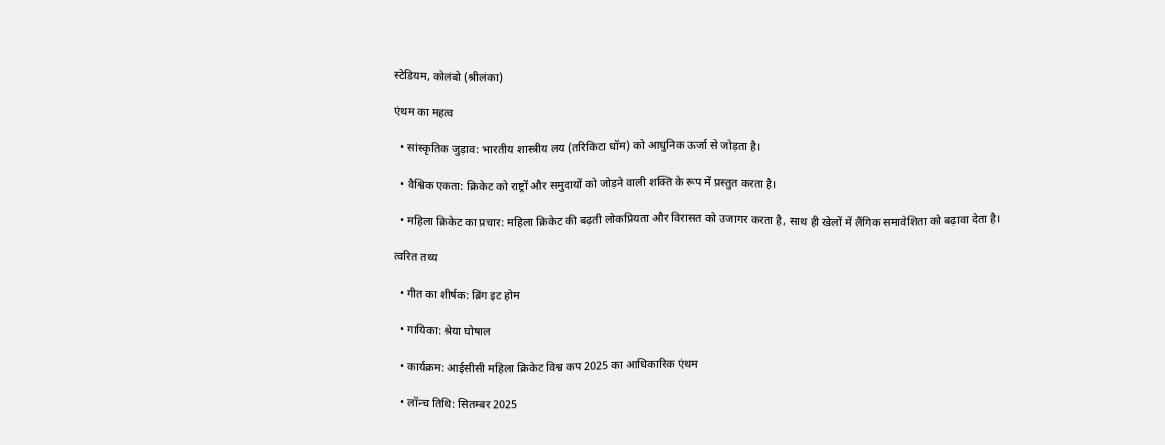स्टेडियम, कोलंबो (श्रीलंका)

एंथम का महत्व

  • सांस्कृतिक जुड़ाव: भारतीय शास्त्रीय लय (तरिकिटा धॉम) को आधुनिक ऊर्जा से जोड़ता है।

  • वैश्विक एकता: क्रिकेट को राष्ट्रों और समुदायों को जोड़ने वाली शक्ति के रूप में प्रस्तुत करता है।

  • महिला क्रिकेट का प्रचार: महिला क्रिकेट की बढ़ती लोकप्रियता और विरासत को उजागर करता है, साथ ही खेलों में लैंगिक समावेशिता को बढ़ावा देता है।

त्वरित तथ्य

  • गीत का शीर्षक: ब्रिंग इट होम

  • गायिका: श्रेया घोषाल

  • कार्यक्रम: आईसीसी महिला क्रिकेट विश्व कप 2025 का आधिकारिक एंथम

  • लॉन्च तिथि: सितम्बर 2025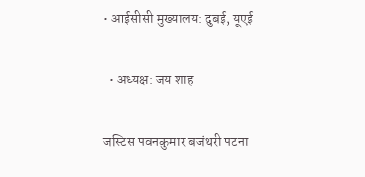• आईसीसी मुख्यालय: दुबई, यूएई

  • अध्यक्ष: जय शाह

जस्टिस पवनकुमार बजंथरी पटना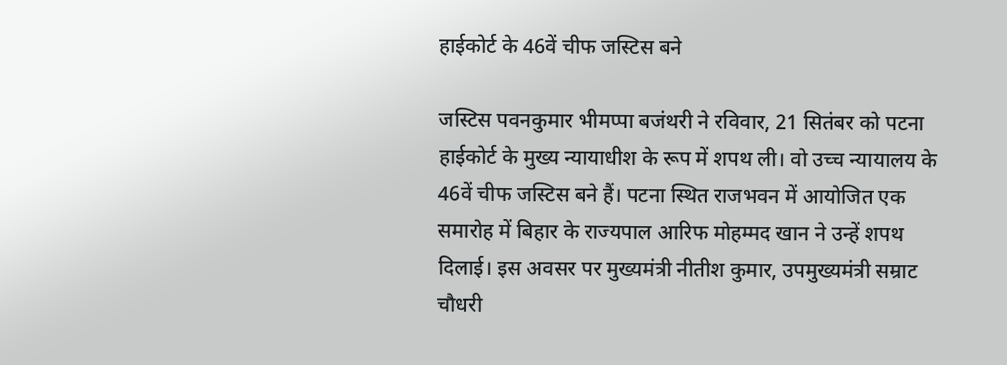हाईकोर्ट के 46वें चीफ जस्टिस बने

जस्टिस पवनकुमार भीमप्पा बजंथरी ने रविवार, 21 सितंबर को पटना हाईकोर्ट के मुख्य न्यायाधीश के रूप में शपथ ली। वो उच्च न्यायालय के 46वें चीफ जस्टिस बने हैं। पटना स्थित राजभवन में आयोजित एक समारोह में बिहार के राज्यपाल आरिफ मोहम्मद खान ने उन्हें शपथ दिलाई। इस अवसर पर मुख्यमंत्री नीतीश कुमार, उपमुख्यमंत्री सम्राट चौधरी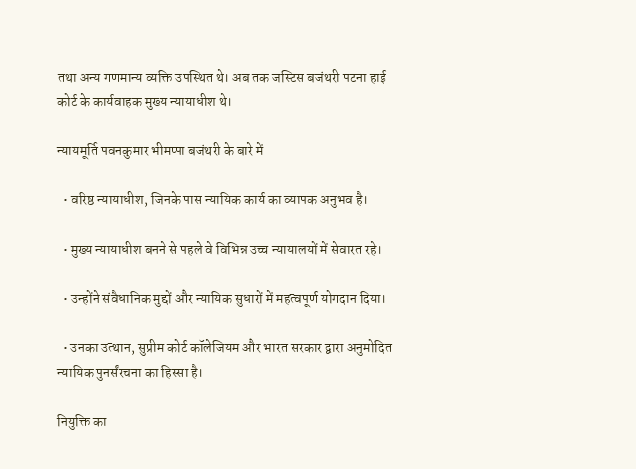तथा अन्य गणमान्य व्यक्ति उपस्थित थे। अब तक जस्टिस बजंथरी पटना हाई कोर्ट के कार्यवाहक मुख्य न्यायाधीश थे।

न्यायमूर्ति पवनकुमार भीमप्पा बजंथरी के बारे में

  • वरिष्ठ न्यायाधीश, जिनके पास न्यायिक कार्य का व्यापक अनुभव है।

  • मुख्य न्यायाधीश बनने से पहले वे विभिन्न उच्च न्यायालयों में सेवारत रहे।

  • उन्होंने संवैधानिक मुद्दों और न्यायिक सुधारों में महत्वपूर्ण योगदान दिया।

  • उनका उत्थान, सुप्रीम कोर्ट कॉलेजियम और भारत सरकार द्वारा अनुमोदित न्यायिक पुनर्संरचना का हिस्सा है।

नियुक्ति का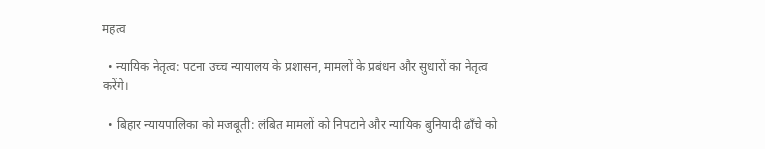महत्व

  • न्यायिक नेतृत्व: पटना उच्च न्यायालय के प्रशासन, मामलों के प्रबंधन और सुधारों का नेतृत्व करेंगे।

  • बिहार न्यायपालिका को मजबूती: लंबित मामलों को निपटाने और न्यायिक बुनियादी ढाँचे को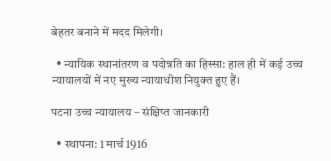बेहतर बनाने में मदद मिलेगी।

  • न्यायिक स्थानांतरण व पदोन्नति का हिस्सा: हाल ही में कई उच्च न्यायालयों में नए मुख्य न्यायाधीश नियुक्त हुए हैं।

पटना उच्च न्यायालय – संक्षिप्त जानकारी

  • स्थापना: 1 मार्च 1916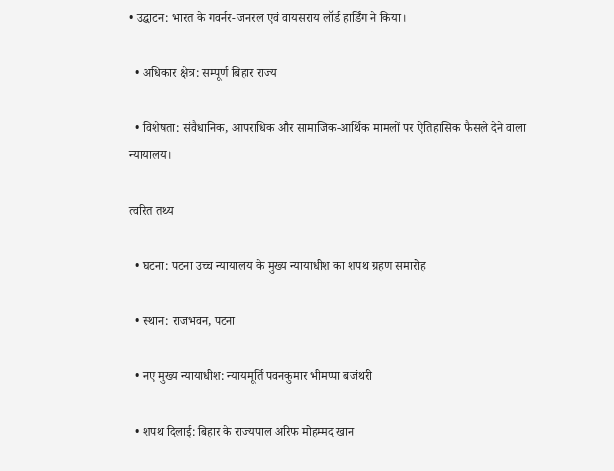• उद्घाटन: भारत के गवर्नर-जनरल एवं वायसराय लॉर्ड हार्डिंग ने किया।

  • अधिकार क्षेत्र: सम्पूर्ण बिहार राज्य

  • विशेषता: संवैधानिक, आपराधिक और सामाजिक-आर्थिक मामलों पर ऐतिहासिक फैसले देने वाला न्यायालय।

त्वरित तथ्य

  • घटना: पटना उच्च न्यायालय के मुख्य न्यायाधीश का शपथ ग्रहण समारोह

  • स्थान: राजभवन, पटना

  • नए मुख्य न्यायाधीश: न्यायमूर्ति पवनकुमार भीमप्पा बजंथरी

  • शपथ दिलाई: बिहार के राज्यपाल अरिफ मोहम्मद खान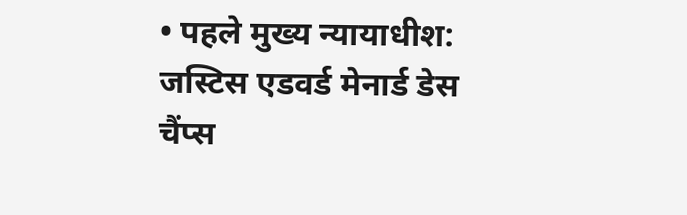• पहले मुख्य न्यायाधीश: जस्टिस एडवर्ड मेनार्ड डेस चैंप्स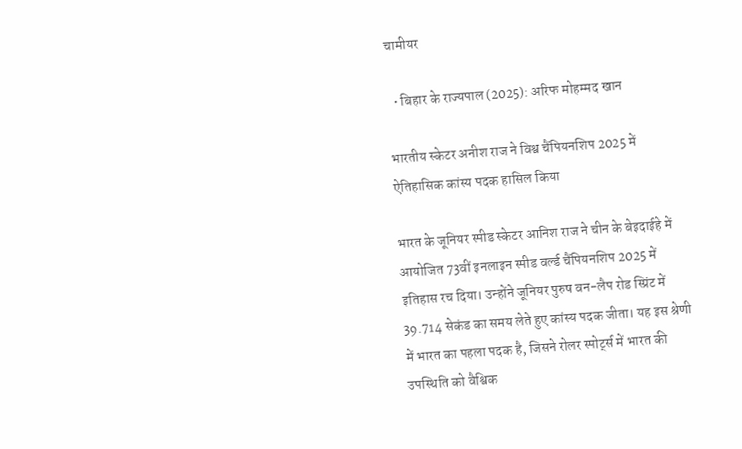चामीयर

  • बिहार के राज्यपाल (2025): अरिफ मोहम्मद खान

भारतीय स्केटर अनीश राज ने विश्व चैंपियनशिप 2025 में ऐतिहासिक कांस्य पदक हासिल किया

भारत के जूनियर स्पीड स्केटर आनिश राज ने चीन के बेइदाईहे में आयोजित 73वीं इनलाइन स्पीड वर्ल्ड चैंपियनशिप 2025 में इतिहास रच दिया। उन्होंने जूनियर पुरुष वन-लैप रोड स्प्रिंट में 39.714 सेकंड का समय लेते हुए कांस्य पदक जीता। यह इस श्रेणी में भारत का पहला पदक है, जिसने रोलर स्पोर्ट्स में भारत की उपस्थिति को वैश्विक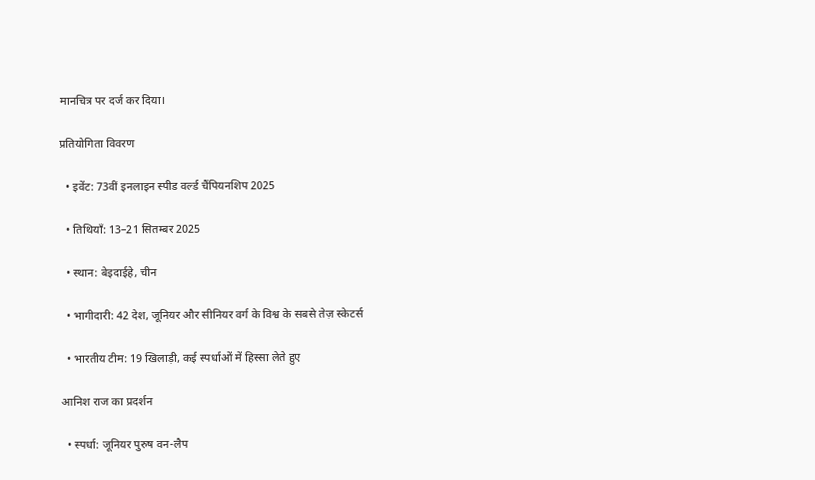मानचित्र पर दर्ज कर दिया।

प्रतियोगिता विवरण

  • इवेंट: 73वीं इनलाइन स्पीड वर्ल्ड चैंपियनशिप 2025

  • तिथियाँ: 13–21 सितम्बर 2025

  • स्थान: बेइदाईहे, चीन

  • भागीदारी: 42 देश, जूनियर और सीनियर वर्ग के विश्व के सबसे तेज़ स्केटर्स

  • भारतीय टीम: 19 खिलाड़ी, कई स्पर्धाओं में हिस्सा लेते हुए

आनिश राज का प्रदर्शन

  • स्पर्धा: जूनियर पुरुष वन-लैप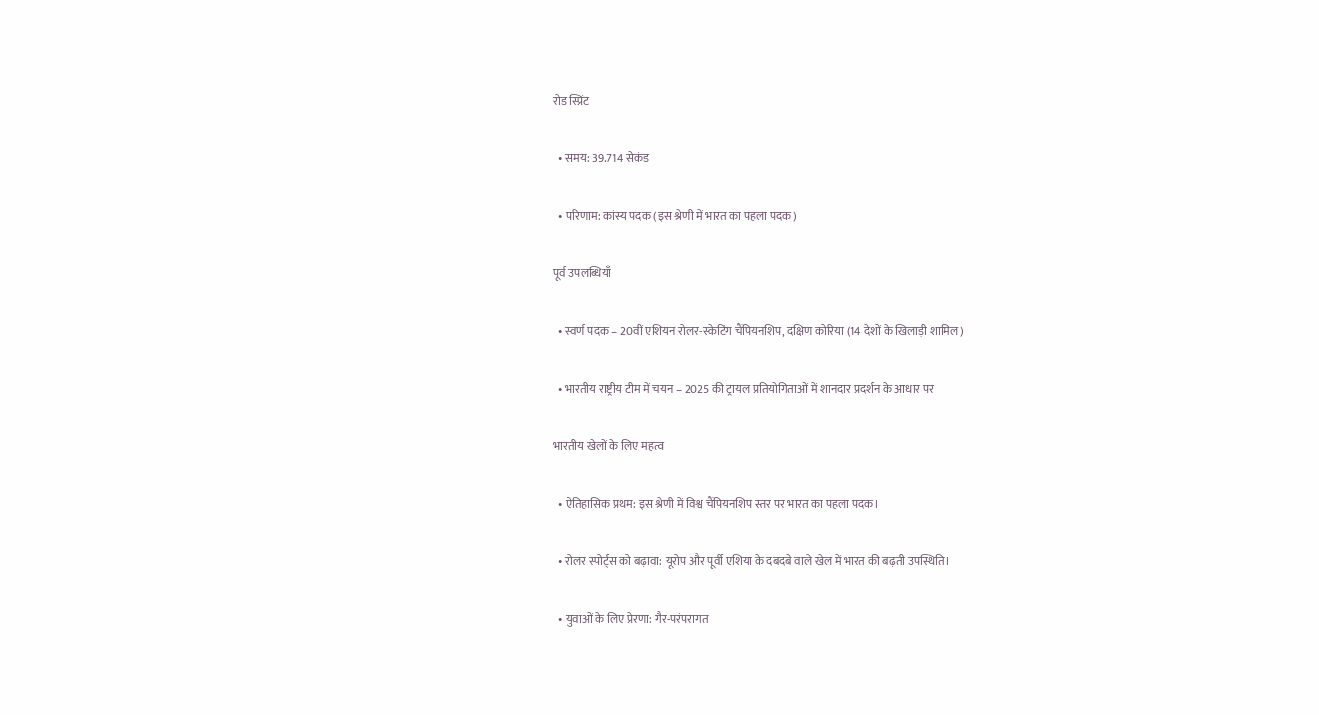रोड स्प्रिंट

  • समय: 39.714 सेकंड

  • परिणाम: कांस्य पदक (इस श्रेणी में भारत का पहला पदक)

पूर्व उपलब्धियाँ

  • स्वर्ण पदक – 20वीं एशियन रोलर-स्केटिंग चैंपियनशिप, दक्षिण कोरिया (14 देशों के खिलाड़ी शामिल)

  • भारतीय राष्ट्रीय टीम में चयन – 2025 की ट्रायल प्रतियोगिताओं में शानदार प्रदर्शन के आधार पर

भारतीय खेलों के लिए महत्व

  • ऐतिहासिक प्रथम: इस श्रेणी में विश्व चैंपियनशिप स्तर पर भारत का पहला पदक।

  • रोलर स्पोर्ट्स को बढ़ावा: यूरोप और पूर्वी एशिया के दबदबे वाले खेल में भारत की बढ़ती उपस्थिति।

  • युवाओं के लिए प्रेरणा: गैर-परंपरागत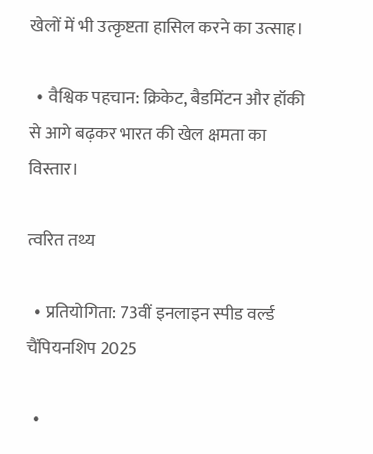खेलों में भी उत्कृष्टता हासिल करने का उत्साह।

  • वैश्विक पहचान: क्रिकेट, बैडमिंटन और हॉकी से आगे बढ़कर भारत की खेल क्षमता का विस्तार।

त्वरित तथ्य

  • प्रतियोगिता: 73वीं इनलाइन स्पीड वर्ल्ड चैंपियनशिप 2025

  •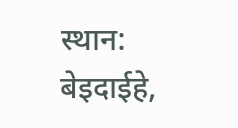स्थान: बेइदाईहे,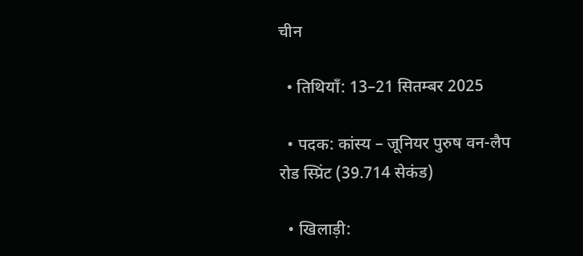चीन

  • तिथियाँ: 13–21 सितम्बर 2025

  • पदक: कांस्य – जूनियर पुरुष वन-लैप रोड स्प्रिंट (39.714 सेकंड)

  • खिलाड़ी: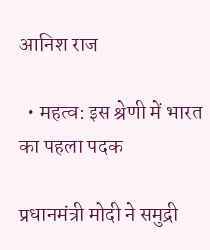आनिश राज

  • महत्व: इस श्रेणी में भारत का पहला पदक

प्रधानमंत्री मोदी ने समुद्री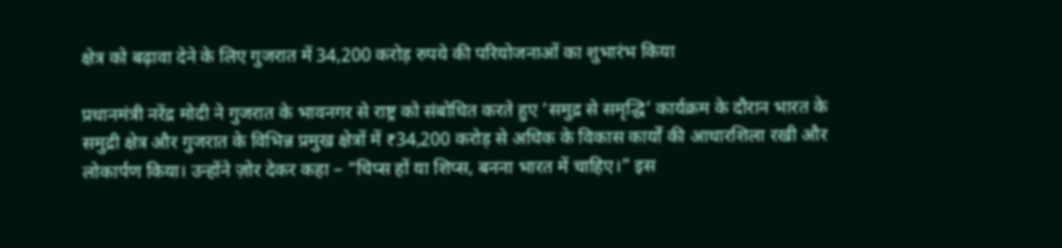क्षेत्र को बढ़ावा देने के लिए गुजरात में 34,200 करोड़ रुपये की परियोजनाओं का शुभारंभ किया

प्रधानमंत्री नरेंद्र मोदी ने गुजरात के भावनगर से राष्ट्र को संबोधित करते हुए ‘समुद्र से समृद्धि’ कार्यक्रम के दौरान भारत के समुद्री क्षेत्र और गुजरात के विभिन्न प्रमुख क्षेत्रों में ₹34,200 करोड़ से अधिक के विकास कार्यों की आधारशिला रखी और लोकार्पण किया। उन्होंने ज़ोर देकर कहा – “चिप्स हों या शिप्स, बनना भारत में चाहिए।” इस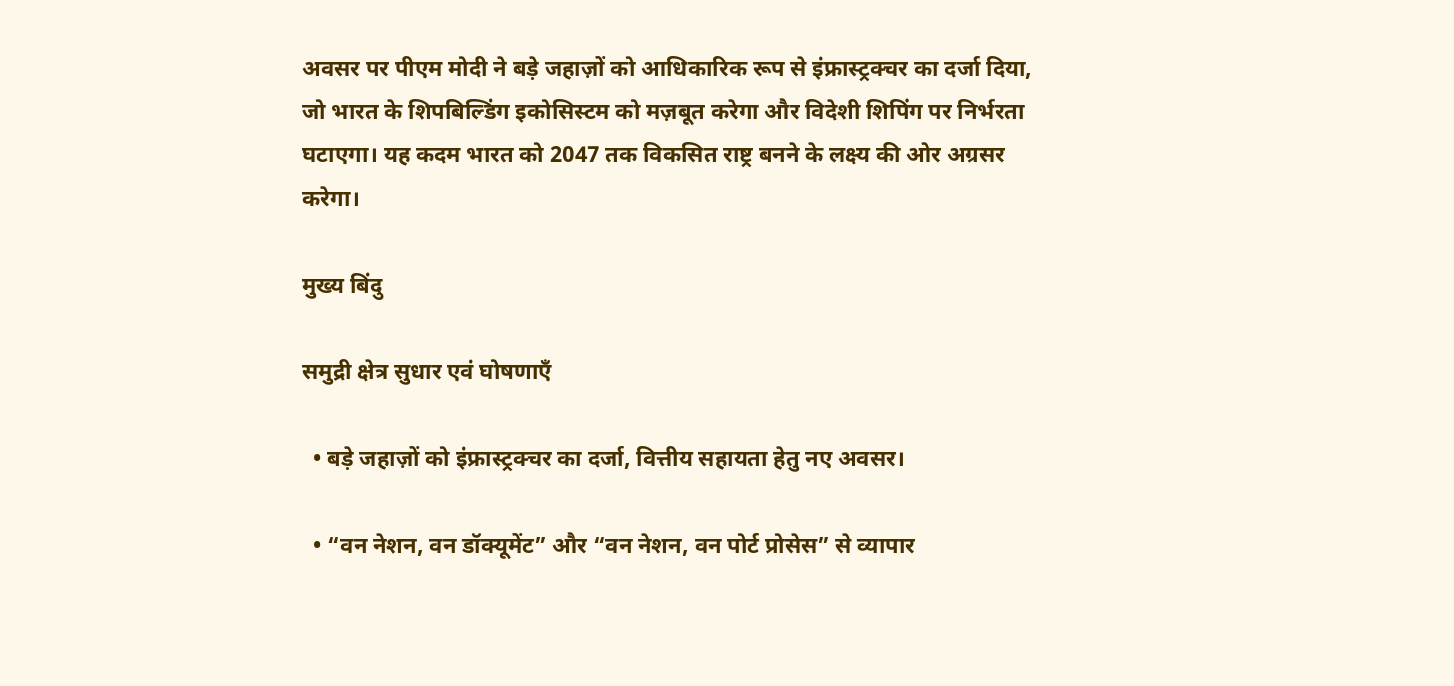अवसर पर पीएम मोदी ने बड़े जहाज़ों को आधिकारिक रूप से इंफ्रास्ट्रक्चर का दर्जा दिया, जो भारत के शिपबिल्डिंग इकोसिस्टम को मज़बूत करेगा और विदेशी शिपिंग पर निर्भरता घटाएगा। यह कदम भारत को 2047 तक विकसित राष्ट्र बनने के लक्ष्य की ओर अग्रसर करेगा।

मुख्य बिंदु

समुद्री क्षेत्र सुधार एवं घोषणाएँ

  • बड़े जहाज़ों को इंफ्रास्ट्रक्चर का दर्जा, वित्तीय सहायता हेतु नए अवसर।

  • “वन नेशन, वन डॉक्यूमेंट” और “वन नेशन, वन पोर्ट प्रोसेस” से व्यापार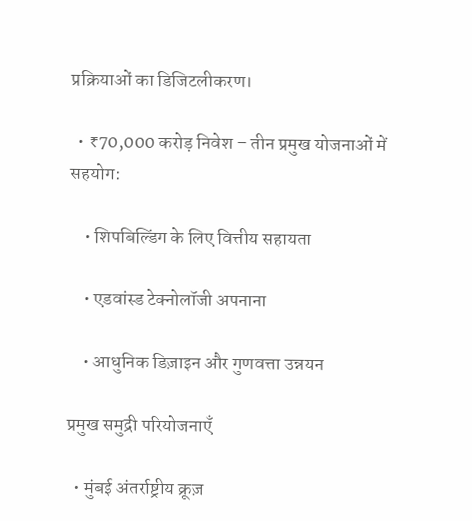प्रक्रियाओं का डिजिटलीकरण।

  • ₹70,000 करोड़ निवेश – तीन प्रमुख योजनाओं में सहयोग:

    • शिपबिल्डिंग के लिए वित्तीय सहायता

    • एडवांस्ड टेक्नोलॉजी अपनाना

    • आधुनिक डिज़ाइन और गुणवत्ता उन्नयन

प्रमुख समुद्री परियोजनाएँ

  • मुंबई अंतर्राष्ट्रीय क्रूज़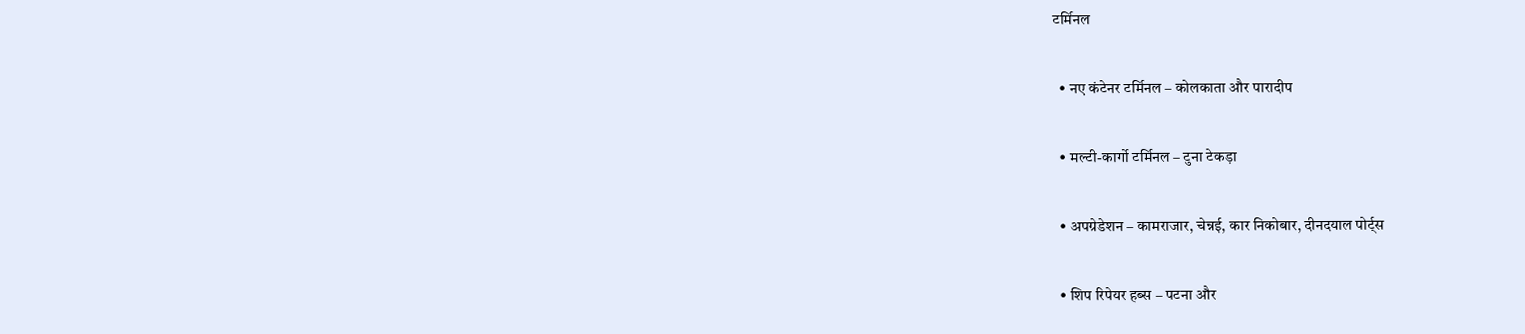टर्मिनल

  • नए कंटेनर टर्मिनल – कोलकाता और पारादीप

  • मल्टी-कार्गो टर्मिनल – टुना टेकड़ा

  • अपग्रेडेशन – कामराजार, चेन्नई, कार निकोबार, दीनदयाल पोर्ट्स

  • शिप रिपेयर हब्स – पटना और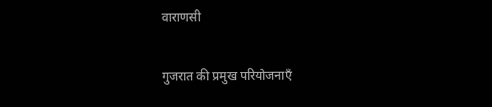वाराणसी

गुजरात की प्रमुख परियोजनाएँ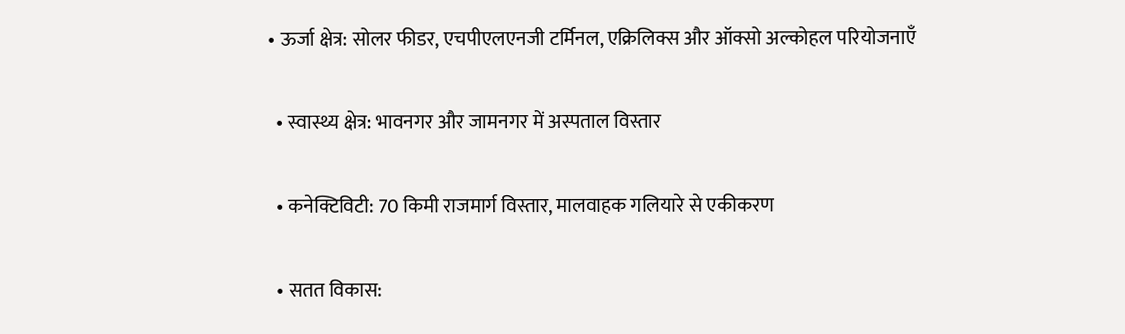• ऊर्जा क्षेत्र: सोलर फीडर, एचपीएलएनजी टर्मिनल, एक्रिलिक्स और ऑक्सो अल्कोहल परियोजनाएँ

  • स्वास्थ्य क्षेत्र: भावनगर और जामनगर में अस्पताल विस्तार

  • कनेक्टिविटी: 70 किमी राजमार्ग विस्तार, मालवाहक गलियारे से एकीकरण

  • सतत विकास: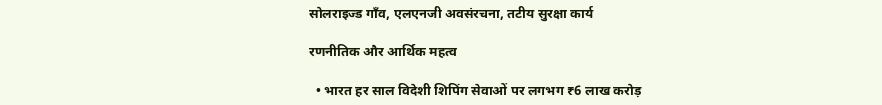सोलराइज्ड गाँव, एलएनजी अवसंरचना, तटीय सुरक्षा कार्य

रणनीतिक और आर्थिक महत्व

  • भारत हर साल विदेशी शिपिंग सेवाओं पर लगभग ₹6 लाख करोड़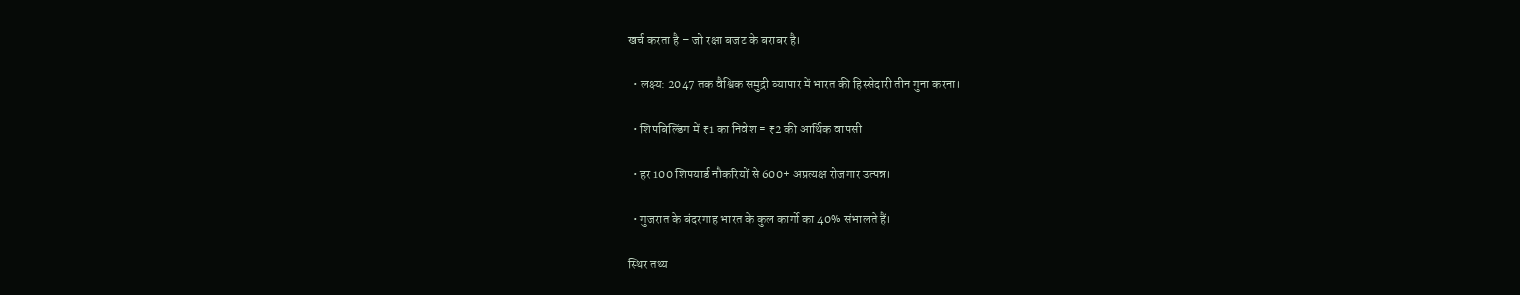खर्च करता है – जो रक्षा बजट के बराबर है।

  • लक्ष्य: 2047 तक वैश्विक समुद्री व्यापार में भारत की हिस्सेदारी तीन गुना करना।

  • शिपबिल्डिंग में ₹1 का निवेश = ₹2 की आर्थिक वापसी

  • हर 100 शिपयार्ड नौकरियों से 600+ अप्रत्यक्ष रोजगार उत्पन्न।

  • गुजरात के बंदरगाह भारत के कुल कार्गो का 40% संभालते हैं।

स्थिर तथ्य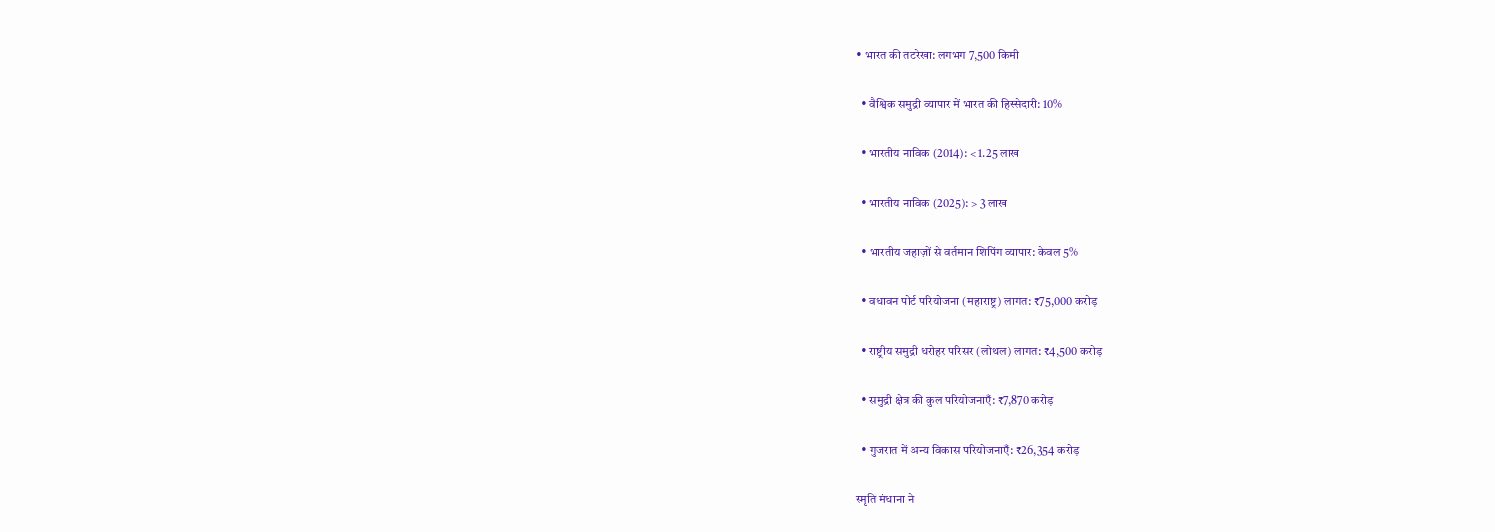• भारत की तटरेखा: लगभग 7,500 किमी

  • वैश्विक समुद्री व्यापार में भारत की हिस्सेदारी: 10%

  • भारतीय नाविक (2014): < 1.25 लाख

  • भारतीय नाविक (2025): > 3 लाख

  • भारतीय जहाज़ों से वर्तमान शिपिंग व्यापार: केवल 5%

  • वधावन पोर्ट परियोजना (महाराष्ट्र) लागत: ₹75,000 करोड़

  • राष्ट्रीय समुद्री धरोहर परिसर (लोथल) लागत: ₹4,500 करोड़

  • समुद्री क्षेत्र की कुल परियोजनाएँ: ₹7,870 करोड़

  • गुजरात में अन्य विकास परियोजनाएँ: ₹26,354 करोड़

स्मृति मंधाना ने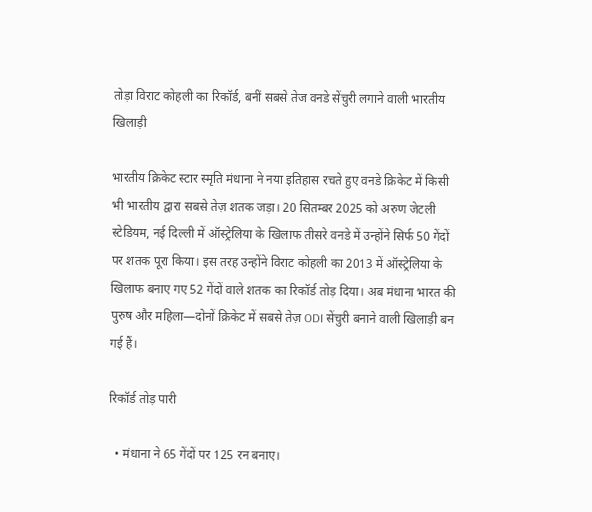तोड़ा विराट कोहली का रिकॉर्ड, बनीं सबसे तेज वनडे सेंचुरी लगाने वाली भारतीय खिलाड़ी

भारतीय क्रिकेट स्टार स्मृति मंधाना ने नया इतिहास रचते हुए वनडे क्रिकेट में किसी भी भारतीय द्वारा सबसे तेज़ शतक जड़ा। 20 सितम्बर 2025 को अरुण जेटली स्टेडियम, नई दिल्ली में ऑस्ट्रेलिया के खिलाफ तीसरे वनडे में उन्होंने सिर्फ 50 गेंदों पर शतक पूरा किया। इस तरह उन्होंने विराट कोहली का 2013 में ऑस्ट्रेलिया के खिलाफ बनाए गए 52 गेंदों वाले शतक का रिकॉर्ड तोड़ दिया। अब मंधाना भारत की पुरुष और महिला—दोनों क्रिकेट में सबसे तेज़ ODI सेंचुरी बनाने वाली खिलाड़ी बन गई हैं।

रिकॉर्ड तोड़ पारी

  • मंधाना ने 65 गेंदों पर 125 रन बनाए।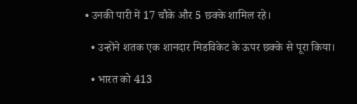• उनकी पारी में 17 चौके और 5 छक्के शामिल रहे।

  • उन्होंने शतक एक शानदार मिडविकेट के ऊपर छक्के से पूरा किया।

  • भारत को 413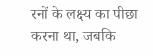रनों के लक्ष्य का पीछा करना था, जबकि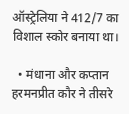ऑस्ट्रेलिया ने 412/7 का विशाल स्कोर बनाया था।

  • मंधाना और कप्तान हरमनप्रीत कौर ने तीसरे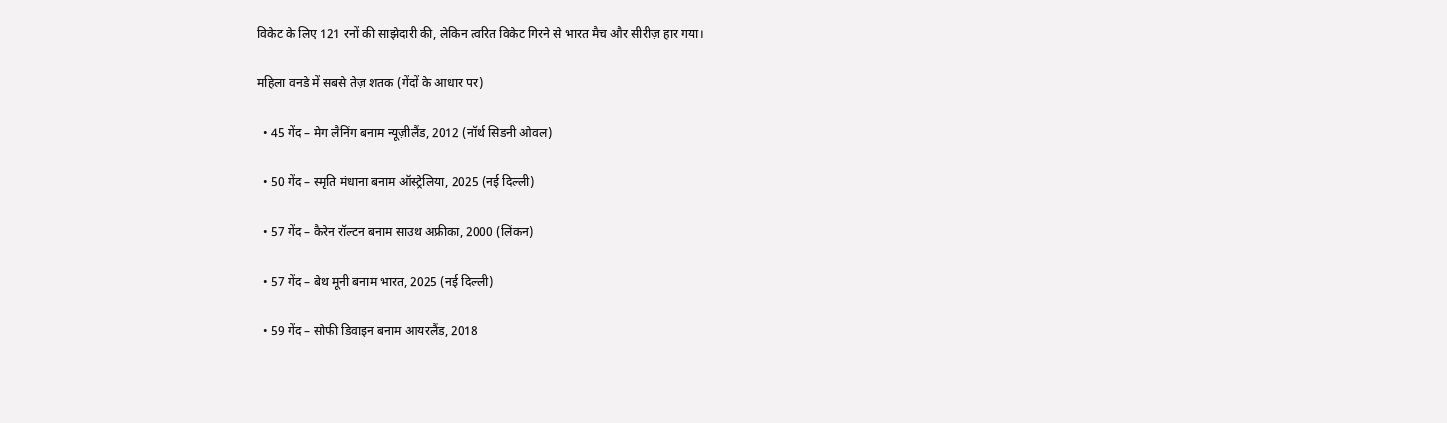विकेट के लिए 121 रनों की साझेदारी की, लेकिन त्वरित विकेट गिरने से भारत मैच और सीरीज़ हार गया।

महिला वनडे में सबसे तेज़ शतक (गेंदों के आधार पर)

  • 45 गेंद – मेग लैनिंग बनाम न्यूज़ीलैंड, 2012 (नॉर्थ सिडनी ओवल)

  • 50 गेंद – स्मृति मंधाना बनाम ऑस्ट्रेलिया, 2025 (नई दिल्ली)

  • 57 गेंद – कैरेन रॉल्टन बनाम साउथ अफ्रीका, 2000 (लिंकन)

  • 57 गेंद – बेथ मूनी बनाम भारत, 2025 (नई दिल्ली)

  • 59 गेंद – सोफी डिवाइन बनाम आयरलैंड, 2018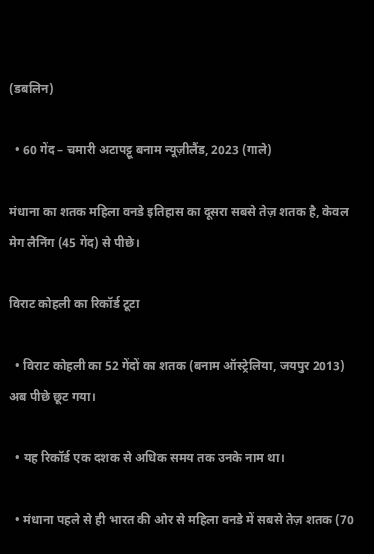(डबलिन)

  • 60 गेंद – चमारी अटापट्टू बनाम न्यूज़ीलैंड, 2023 (गाले)

मंधाना का शतक महिला वनडे इतिहास का दूसरा सबसे तेज़ शतक है, केवल मेग लैनिंग (45 गेंद) से पीछे।

विराट कोहली का रिकॉर्ड टूटा

  • विराट कोहली का 52 गेंदों का शतक (बनाम ऑस्ट्रेलिया, जयपुर 2013) अब पीछे छूट गया।

  • यह रिकॉर्ड एक दशक से अधिक समय तक उनके नाम था।

  • मंधाना पहले से ही भारत की ओर से महिला वनडे में सबसे तेज़ शतक (70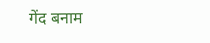गेंद बनाम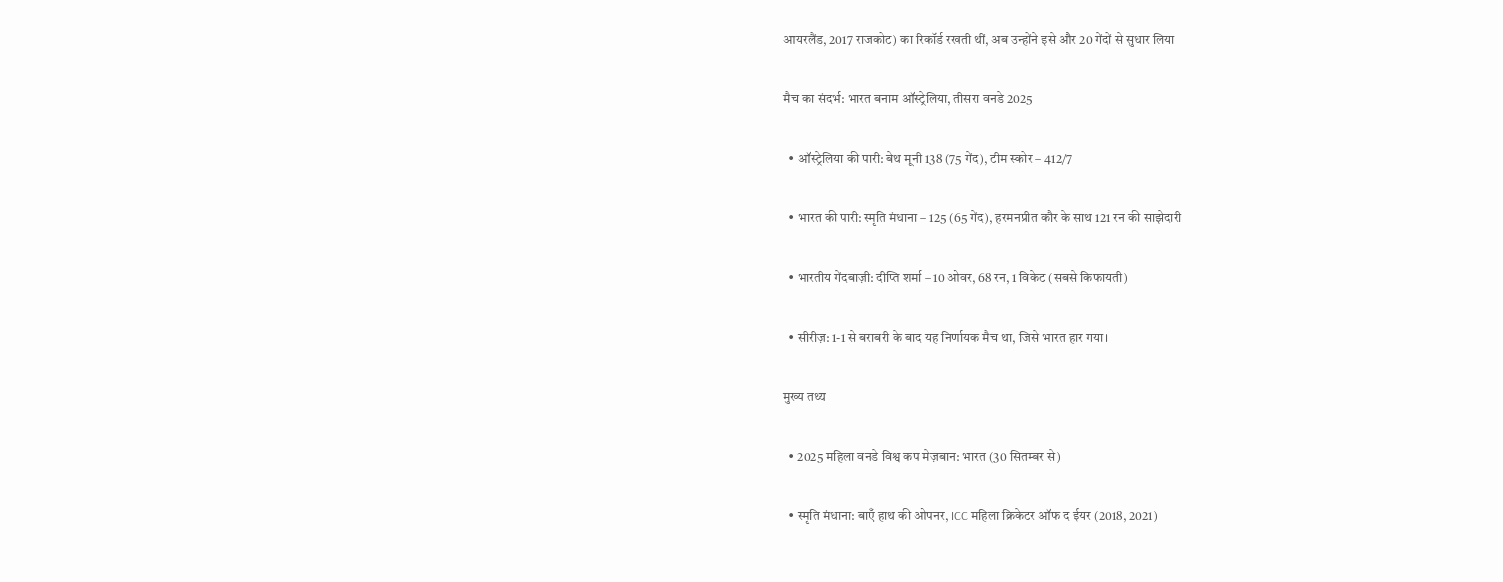आयरलैंड, 2017 राजकोट) का रिकॉर्ड रखती थीं, अब उन्होंने इसे और 20 गेंदों से सुधार लिया

मैच का संदर्भ: भारत बनाम ऑस्ट्रेलिया, तीसरा वनडे 2025

  • ऑस्ट्रेलिया की पारी: बेथ मूनी 138 (75 गेंद), टीम स्कोर – 412/7

  • भारत की पारी: स्मृति मंधाना – 125 (65 गेंद), हरमनप्रीत कौर के साथ 121 रन की साझेदारी

  • भारतीय गेंदबाज़ी: दीप्ति शर्मा – 10 ओवर, 68 रन, 1 विकेट (सबसे किफायती)

  • सीरीज़: 1-1 से बराबरी के बाद यह निर्णायक मैच था, जिसे भारत हार गया।

मुख्य तथ्य

  • 2025 महिला वनडे विश्व कप मेज़बान: भारत (30 सितम्बर से)

  • स्मृति मंधाना: बाएँ हाथ की ओपनर, ICC महिला क्रिकेटर ऑफ द ईयर (2018, 2021)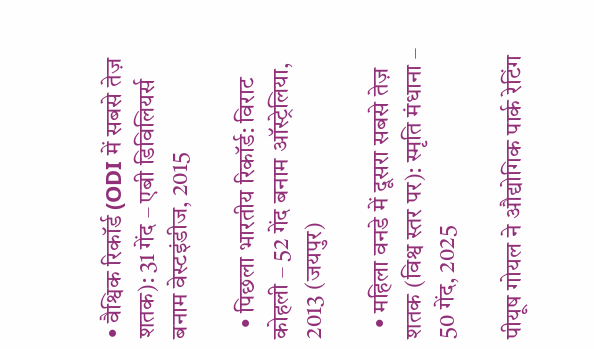• वैश्विक रिकॉर्ड (ODI में सबसे तेज़ शतक): 31 गेंद – एबी डिविलियर्स बनाम वेस्टइंडीज, 2015

  • पिछला भारतीय रिकॉर्ड: विराट कोहली – 52 गेंद बनाम ऑस्ट्रेलिया, 2013 (जयपुर)

  • महिला वनडे में दूसरा सबसे तेज़ शतक (विश्व स्तर पर): स्मृति मंधाना – 50 गेंद, 2025

पीयूष गोयल ने औद्योगिक पार्क रेटिंग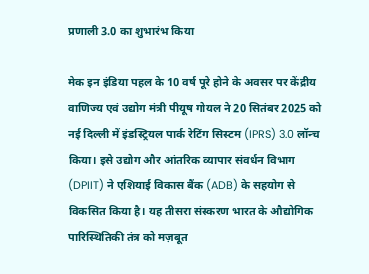प्रणाली 3.0 का शुभारंभ किया

मेक इन इंडिया पहल के 10 वर्ष पूरे होने के अवसर पर केंद्रीय वाणिज्य एवं उद्योग मंत्री पीयूष गोयल ने 20 सितंबर 2025 को नई दिल्ली में इंडस्ट्रियल पार्क रेटिंग सिस्टम (IPRS) 3.0 लॉन्च किया। इसे उद्योग और आंतरिक व्यापार संवर्धन विभाग (DPIIT) ने एशियाई विकास बैंक (ADB) के सहयोग से विकसित किया है। यह तीसरा संस्करण भारत के औद्योगिक पारिस्थितिकी तंत्र को मज़बूत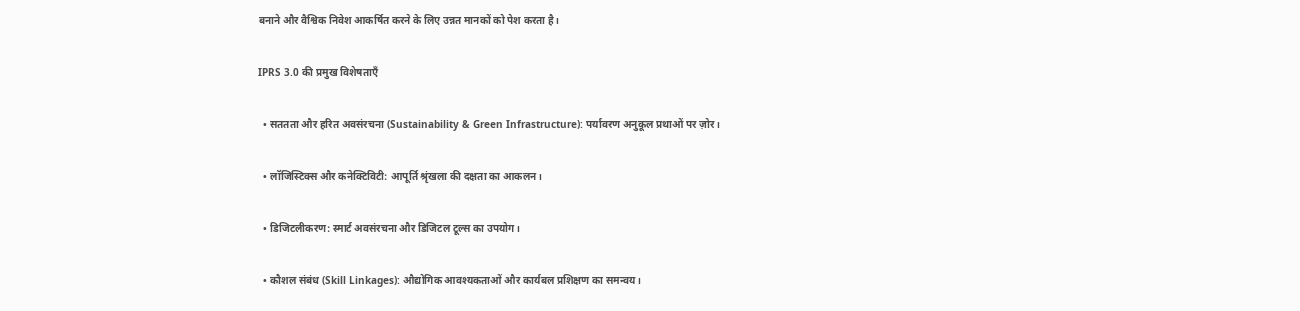बनाने और वैश्विक निवेश आकर्षित करने के लिए उन्नत मानकों को पेश करता है।

IPRS 3.0 की प्रमुख विशेषताएँ

  • सततता और हरित अवसंरचना (Sustainability & Green Infrastructure): पर्यावरण अनुकूल प्रथाओं पर ज़ोर।

  • लॉजिस्टिक्स और कनेक्टिविटी: आपूर्ति श्रृंखला की दक्षता का आकलन।

  • डिजिटलीकरण: स्मार्ट अवसंरचना और डिजिटल टूल्स का उपयोग।

  • कौशल संबंध (Skill Linkages): औद्योगिक आवश्यकताओं और कार्यबल प्रशिक्षण का समन्वय।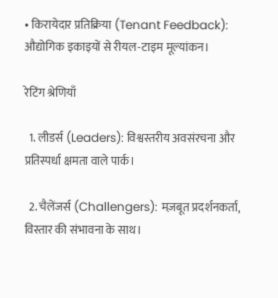• किरायेदार प्रतिक्रिया (Tenant Feedback): औद्योगिक इकाइयों से रीयल-टाइम मूल्यांकन।

रेटिंग श्रेणियाँ

  1. लीडर्स (Leaders): विश्वस्तरीय अवसंरचना और प्रतिस्पर्धा क्षमता वाले पार्क।

  2. चैलेंजर्स (Challengers): मज़बूत प्रदर्शनकर्ता, विस्तार की संभावना के साथ।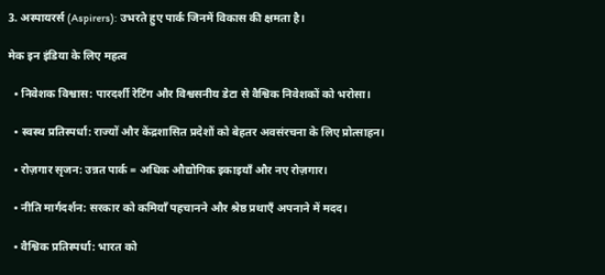3. अस्पायरर्स (Aspirers): उभरते हुए पार्क जिनमें विकास की क्षमता है।

मेक इन इंडिया के लिए महत्व

  • निवेशक विश्वास: पारदर्शी रेटिंग और विश्वसनीय डेटा से वैश्विक निवेशकों को भरोसा।

  • स्वस्थ प्रतिस्पर्धा: राज्यों और केंद्रशासित प्रदेशों को बेहतर अवसंरचना के लिए प्रोत्साहन।

  • रोज़गार सृजन: उन्नत पार्क = अधिक औद्योगिक इकाइयाँ और नए रोज़गार।

  • नीति मार्गदर्शन: सरकार को कमियाँ पहचानने और श्रेष्ठ प्रथाएँ अपनाने में मदद।

  • वैश्विक प्रतिस्पर्धा: भारत को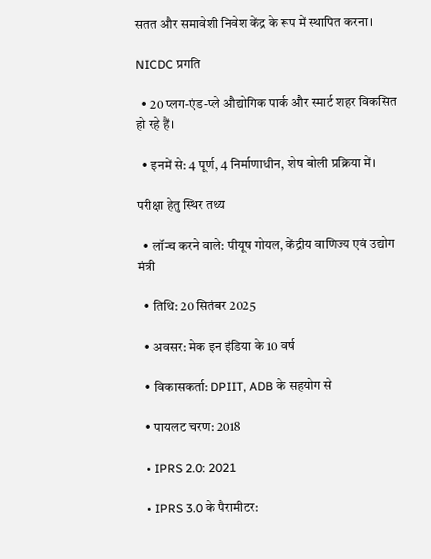सतत और समावेशी निवेश केंद्र के रूप में स्थापित करना।

NICDC प्रगति

  • 20 प्लग-एंड-प्ले औद्योगिक पार्क और स्मार्ट शहर विकसित हो रहे हैं।

  • इनमें से: 4 पूर्ण, 4 निर्माणाधीन, शेष बोली प्रक्रिया में।

परीक्षा हेतु स्थिर तथ्य

  • लॉन्च करने वाले: पीयूष गोयल, केंद्रीय वाणिज्य एवं उद्योग मंत्री

  • तिथि: 20 सितंबर 2025

  • अवसर: मेक इन इंडिया के 10 वर्ष

  • विकासकर्ता: DPIIT, ADB के सहयोग से

  • पायलट चरण: 2018

  • IPRS 2.0: 2021

  • IPRS 3.0 के पैरामीटर: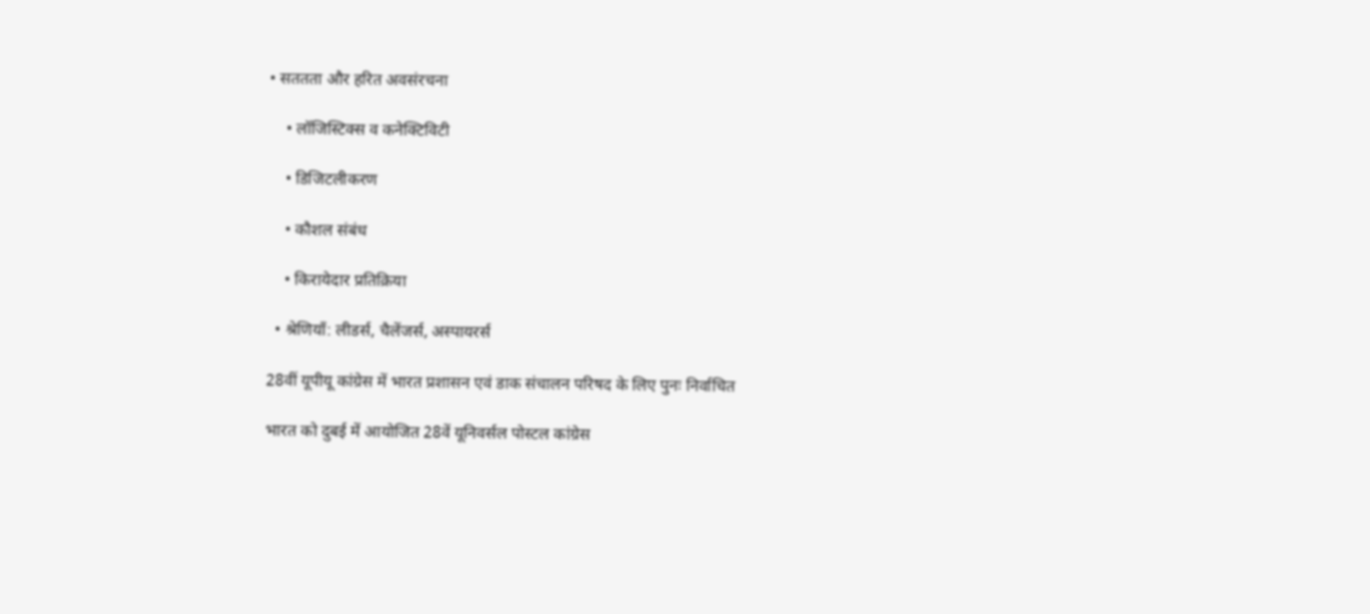• सततता और हरित अवसंरचना

    • लॉजिस्टिक्स व कनेक्टिविटी

    • डिजिटलीकरण

    • कौशल संबंध

    • किरायेदार प्रतिक्रिया

  • श्रेणियाँ: लीडर्स, चैलेंजर्स, अस्पायरर्स

28वीं यूपीयू कांग्रेस में भारत प्रशासन एवं डाक संचालन परिषद के लिए पुनः निर्वाचित

भारत को दुबई में आयोजित 28वें यूनिवर्सल पोस्टल कांग्रेस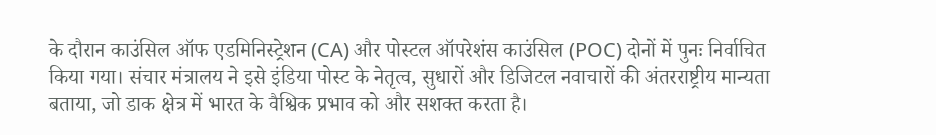के दौरान काउंसिल ऑफ एडमिनिस्ट्रेशन (CA) और पोस्टल ऑपरेशंस काउंसिल (POC) दोनों में पुनः निर्वाचित किया गया। संचार मंत्रालय ने इसे इंडिया पोस्ट के नेतृत्व, सुधारों और डिजिटल नवाचारों की अंतरराष्ट्रीय मान्यता बताया, जो डाक क्षेत्र में भारत के वैश्विक प्रभाव को और सशक्त करता है।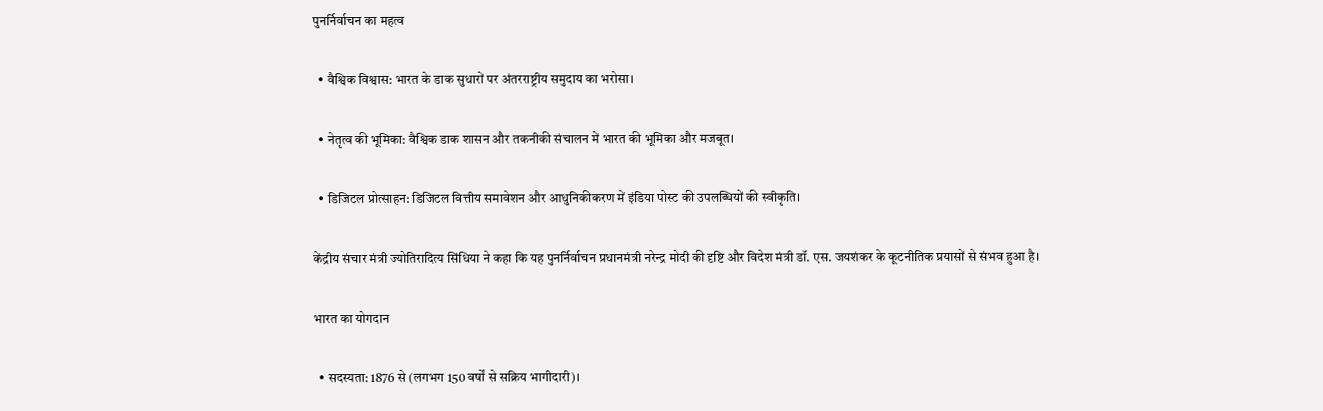पुनर्निर्वाचन का महत्व

  • वैश्विक विश्वास: भारत के डाक सुधारों पर अंतरराष्ट्रीय समुदाय का भरोसा।

  • नेतृत्व की भूमिका: वैश्विक डाक शासन और तकनीकी संचालन में भारत की भूमिका और मजबूत।

  • डिजिटल प्रोत्साहन: डिजिटल वित्तीय समावेशन और आधुनिकीकरण में इंडिया पोस्ट की उपलब्धियों की स्वीकृति।

केंद्रीय संचार मंत्री ज्योतिरादित्य सिंधिया ने कहा कि यह पुनर्निर्वाचन प्रधानमंत्री नरेन्द्र मोदी की दृष्टि और विदेश मंत्री डॉ. एस. जयशंकर के कूटनीतिक प्रयासों से संभव हुआ है।

भारत का योगदान

  • सदस्यता: 1876 से (लगभग 150 वर्षों से सक्रिय भागीदारी)।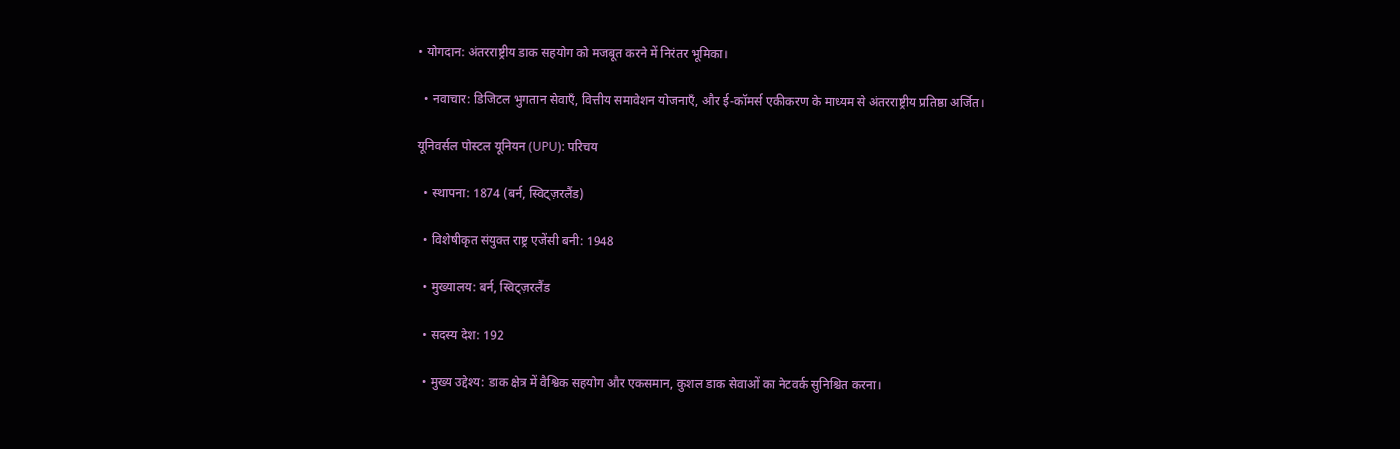• योगदान: अंतरराष्ट्रीय डाक सहयोग को मजबूत करने में निरंतर भूमिका।

  • नवाचार: डिजिटल भुगतान सेवाएँ, वित्तीय समावेशन योजनाएँ, और ई-कॉमर्स एकीकरण के माध्यम से अंतरराष्ट्रीय प्रतिष्ठा अर्जित।

यूनिवर्सल पोस्टल यूनियन (UPU): परिचय

  • स्थापना: 1874 (बर्न, स्विट्ज़रलैंड)

  • विशेषीकृत संयुक्त राष्ट्र एजेंसी बनी: 1948

  • मुख्यालय: बर्न, स्विट्ज़रलैंड

  • सदस्य देश: 192

  • मुख्य उद्देश्य: डाक क्षेत्र में वैश्विक सहयोग और एकसमान, कुशल डाक सेवाओं का नेटवर्क सुनिश्चित करना।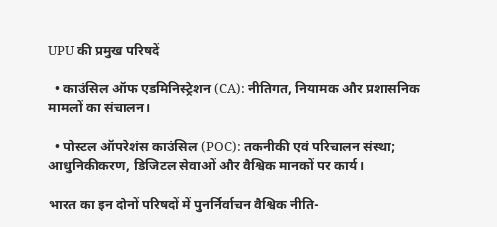UPU की प्रमुख परिषदें

  • काउंसिल ऑफ एडमिनिस्ट्रेशन (CA): नीतिगत, नियामक और प्रशासनिक मामलों का संचालन।

  • पोस्टल ऑपरेशंस काउंसिल (POC): तकनीकी एवं परिचालन संस्था; आधुनिकीकरण, डिजिटल सेवाओं और वैश्विक मानकों पर कार्य।

भारत का इन दोनों परिषदों में पुनर्निर्वाचन वैश्विक नीति-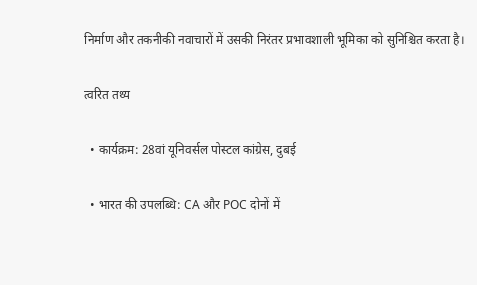निर्माण और तकनीकी नवाचारों में उसकी निरंतर प्रभावशाली भूमिका को सुनिश्चित करता है।

त्वरित तथ्य

  • कार्यक्रम: 28वां यूनिवर्सल पोस्टल कांग्रेस, दुबई

  • भारत की उपलब्धि: CA और POC दोनों में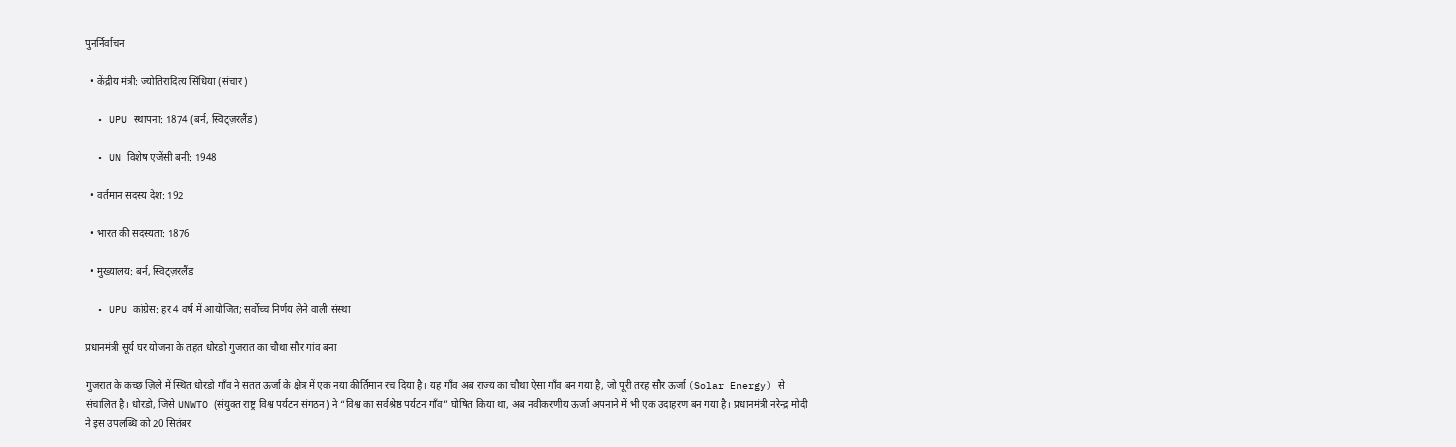पुनर्निर्वाचन

  • केंद्रीय मंत्री: ज्योतिरादित्य सिंधिया (संचार)

  • UPU स्थापना: 1874 (बर्न, स्विट्ज़रलैंड)

  • UN विशेष एजेंसी बनी: 1948

  • वर्तमान सदस्य देश: 192

  • भारत की सदस्यता: 1876

  • मुख्यालय: बर्न, स्विट्ज़रलैंड

  • UPU कांग्रेस: हर 4 वर्ष में आयोजित; सर्वोच्च निर्णय लेने वाली संस्था

प्रधानमंत्री सूर्य घर योजना के तहत धोरडो गुजरात का चौथा सौर गांव बना

गुजरात के कच्छ ज़िले में स्थित धोरडो गाँव ने सतत ऊर्जा के क्षेत्र में एक नया कीर्तिमान रच दिया है। यह गाँव अब राज्य का चौथा ऐसा गाँव बन गया है, जो पूरी तरह सौर ऊर्जा (Solar Energy) से संचालित है। धोरडो, जिसे UNWTO (संयुक्त राष्ट्र विश्व पर्यटन संगठन) ने “विश्व का सर्वश्रेष्ठ पर्यटन गाँव” घोषित किया था, अब नवीकरणीय ऊर्जा अपनाने में भी एक उदाहरण बन गया है। प्रधानमंत्री नरेन्द्र मोदी ने इस उपलब्धि को 20 सितंबर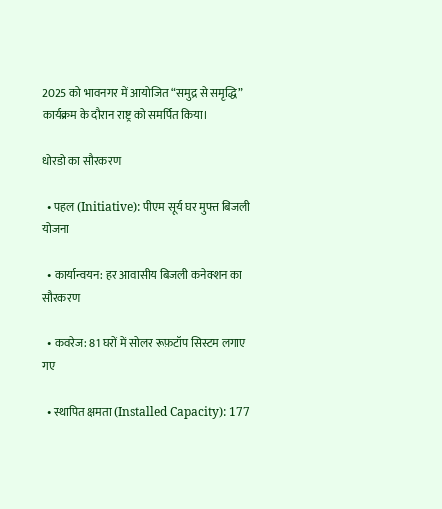2025 को भावनगर में आयोजित “समुद्र से समृद्धि” कार्यक्रम के दौरान राष्ट्र को समर्पित किया।

धोरडो का सौरकरण

  • पहल (Initiative): पीएम सूर्य घर मुफ्त बिजली योजना

  • कार्यान्वयन: हर आवासीय बिजली कनेक्शन का सौरकरण

  • कवरेज: 81 घरों में सोलर रूफ़टॉप सिस्टम लगाए गए

  • स्थापित क्षमता (Installed Capacity): 177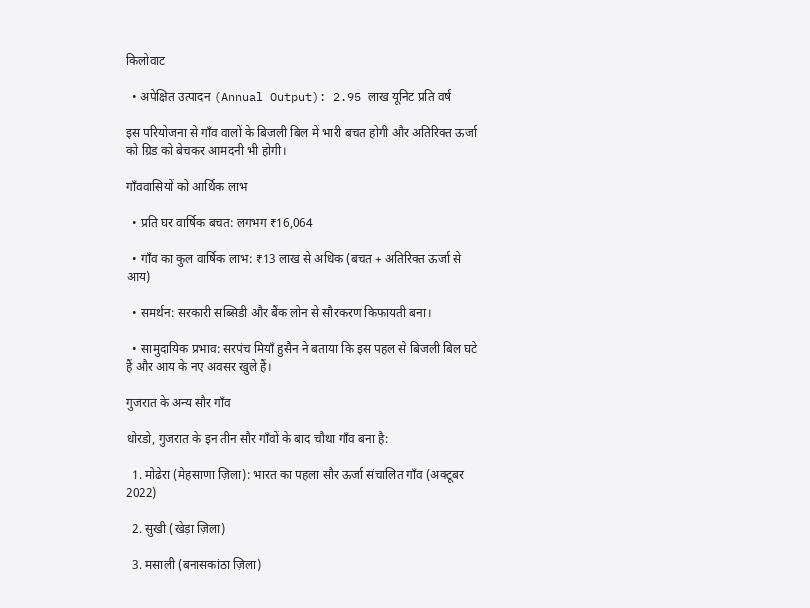किलोवाट

  • अपेक्षित उत्पादन (Annual Output): 2.95 लाख यूनिट प्रति वर्ष

इस परियोजना से गाँव वालों के बिजली बिल में भारी बचत होगी और अतिरिक्त ऊर्जा को ग्रिड को बेचकर आमदनी भी होगी।

गाँववासियों को आर्थिक लाभ

  • प्रति घर वार्षिक बचत: लगभग ₹16,064

  • गाँव का कुल वार्षिक लाभ: ₹13 लाख से अधिक (बचत + अतिरिक्त ऊर्जा से आय)

  • समर्थन: सरकारी सब्सिडी और बैंक लोन से सौरकरण किफायती बना।

  • सामुदायिक प्रभाव: सरपंच मियाँ हुसैन ने बताया कि इस पहल से बिजली बिल घटे हैं और आय के नए अवसर खुले हैं।

गुजरात के अन्य सौर गाँव

धोरडो, गुजरात के इन तीन सौर गाँवों के बाद चौथा गाँव बना है:

  1. मोढेरा (मेहसाणा ज़िला): भारत का पहला सौर ऊर्जा संचालित गाँव (अक्टूबर 2022)

  2. सुखी (खेड़ा ज़िला)

  3. मसाली (बनासकांठा ज़िला)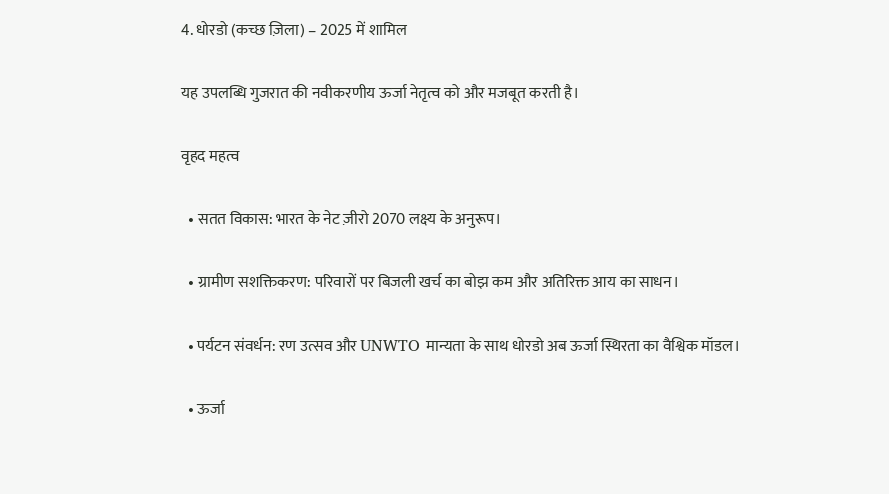4. धोरडो (कच्छ ज़िला) – 2025 में शामिल

यह उपलब्धि गुजरात की नवीकरणीय ऊर्जा नेतृत्व को और मजबूत करती है।

वृहद महत्व

  • सतत विकास: भारत के नेट ज़ीरो 2070 लक्ष्य के अनुरूप।

  • ग्रामीण सशक्तिकरण: परिवारों पर बिजली खर्च का बोझ कम और अतिरिक्त आय का साधन।

  • पर्यटन संवर्धन: रण उत्सव और UNWTO मान्यता के साथ धोरडो अब ऊर्जा स्थिरता का वैश्विक मॉडल।

  • ऊर्जा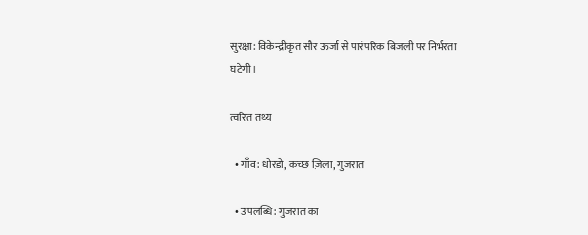सुरक्षा: विकेन्द्रीकृत सौर ऊर्जा से पारंपरिक बिजली पर निर्भरता घटेगी।

त्वरित तथ्य

  • गाँव: धोरडो, कच्छ ज़िला, गुजरात

  • उपलब्धि: गुजरात का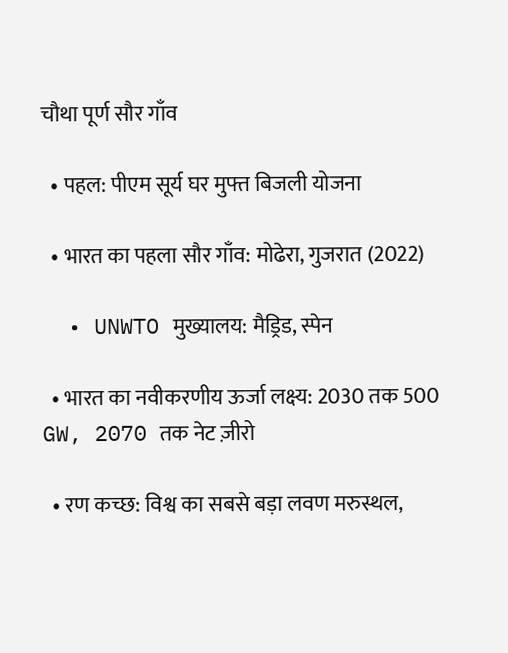चौथा पूर्ण सौर गाँव

  • पहल: पीएम सूर्य घर मुफ्त बिजली योजना

  • भारत का पहला सौर गाँव: मोढेरा, गुजरात (2022)

  • UNWTO मुख्यालय: मैड्रिड, स्पेन

  • भारत का नवीकरणीय ऊर्जा लक्ष्य: 2030 तक 500 GW, 2070 तक नेट ज़ीरो

  • रण कच्छ: विश्व का सबसे बड़ा लवण मरुस्थल,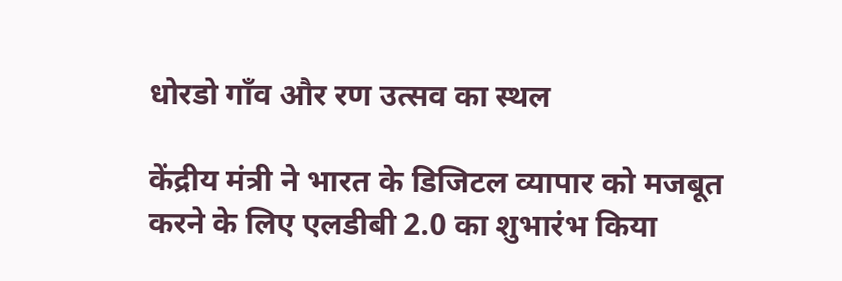धोरडो गाँव और रण उत्सव का स्थल

केंद्रीय मंत्री ने भारत के डिजिटल व्यापार को मजबूत करने के लिए एलडीबी 2.0 का शुभारंभ किया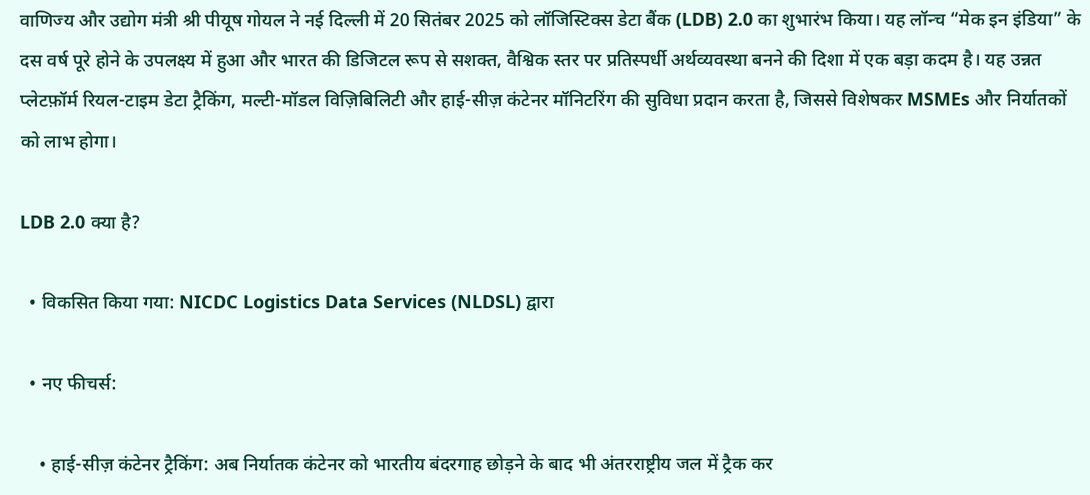वाणिज्य और उद्योग मंत्री श्री पीयूष गोयल ने नई दिल्ली में 20 सितंबर 2025 को लॉजिस्टिक्स डेटा बैंक (LDB) 2.0 का शुभारंभ किया। यह लॉन्च “मेक इन इंडिया” के दस वर्ष पूरे होने के उपलक्ष्य में हुआ और भारत की डिजिटल रूप से सशक्त, वैश्विक स्तर पर प्रतिस्पर्धी अर्थव्यवस्था बनने की दिशा में एक बड़ा कदम है। यह उन्नत प्लेटफ़ॉर्म रियल-टाइम डेटा ट्रैकिंग, मल्टी-मॉडल विज़िबिलिटी और हाई-सीज़ कंटेनर मॉनिटरिंग की सुविधा प्रदान करता है, जिससे विशेषकर MSMEs और निर्यातकों को लाभ होगा।

LDB 2.0 क्या है?

  • विकसित किया गया: NICDC Logistics Data Services (NLDSL) द्वारा

  • नए फीचर्स:

    • हाई-सीज़ कंटेनर ट्रैकिंग: अब निर्यातक कंटेनर को भारतीय बंदरगाह छोड़ने के बाद भी अंतरराष्ट्रीय जल में ट्रैक कर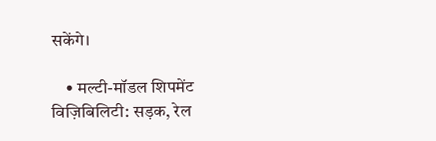सकेंगे।

    • मल्टी-मॉडल शिपमेंट विज़िबिलिटी: सड़क, रेल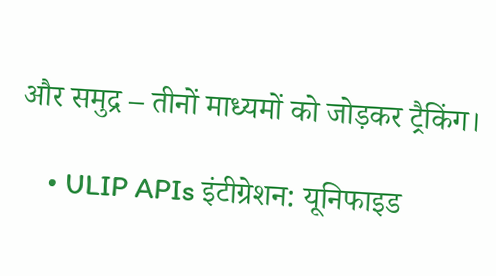और समुद्र – तीनों माध्यमों को जोड़कर ट्रैकिंग।

    • ULIP APIs इंटीग्रेशन: यूनिफाइड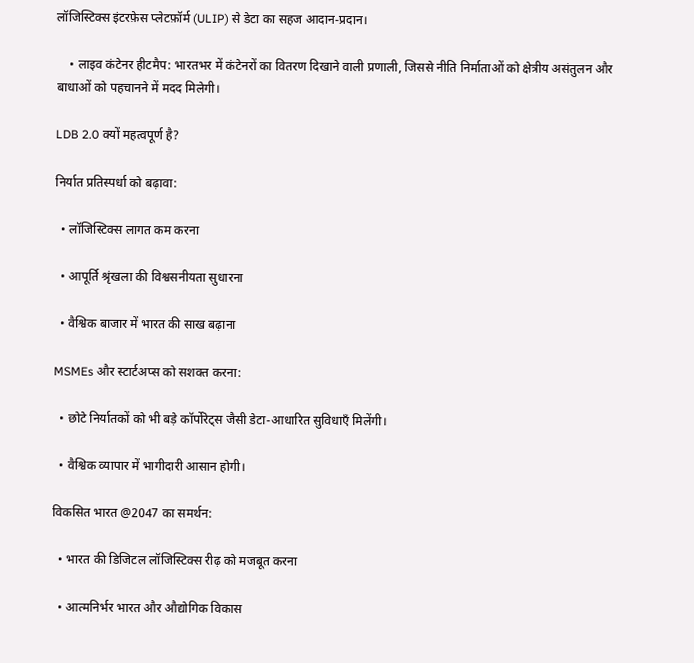लॉजिस्टिक्स इंटरफ़ेस प्लेटफ़ॉर्म (ULIP) से डेटा का सहज आदान-प्रदान।

    • लाइव कंटेनर हीटमैप: भारतभर में कंटेनरों का वितरण दिखाने वाली प्रणाली, जिससे नीति निर्माताओं को क्षेत्रीय असंतुलन और बाधाओं को पहचानने में मदद मिलेगी।

LDB 2.0 क्यों महत्वपूर्ण है?

निर्यात प्रतिस्पर्धा को बढ़ावा:

  • लॉजिस्टिक्स लागत कम करना

  • आपूर्ति श्रृंखला की विश्वसनीयता सुधारना

  • वैश्विक बाजार में भारत की साख बढ़ाना

MSMEs और स्टार्टअप्स को सशक्त करना:

  • छोटे निर्यातकों को भी बड़े कॉर्पोरेट्स जैसी डेटा-आधारित सुविधाएँ मिलेंगी।

  • वैश्विक व्यापार में भागीदारी आसान होगी।

विकसित भारत @2047 का समर्थन:

  • भारत की डिजिटल लॉजिस्टिक्स रीढ़ को मजबूत करना

  • आत्मनिर्भर भारत और औद्योगिक विकास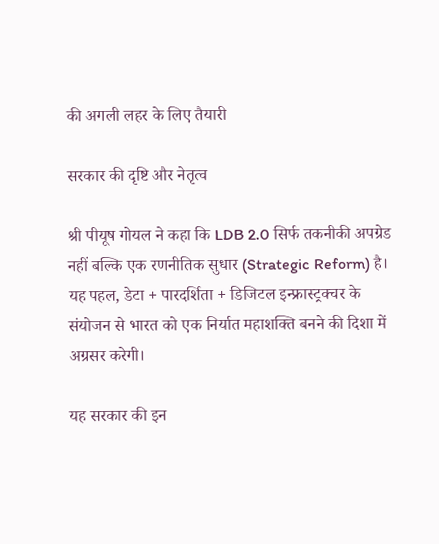की अगली लहर के लिए तैयारी

सरकार की दृष्टि और नेतृत्व

श्री पीयूष गोयल ने कहा कि LDB 2.0 सिर्फ तकनीकी अपग्रेड नहीं बल्कि एक रणनीतिक सुधार (Strategic Reform) है।
यह पहल, डेटा + पारदर्शिता + डिजिटल इन्फ्रास्ट्रक्चर के संयोजन से भारत को एक निर्यात महाशक्ति बनने की दिशा में अग्रसर करेगी।

यह सरकार की इन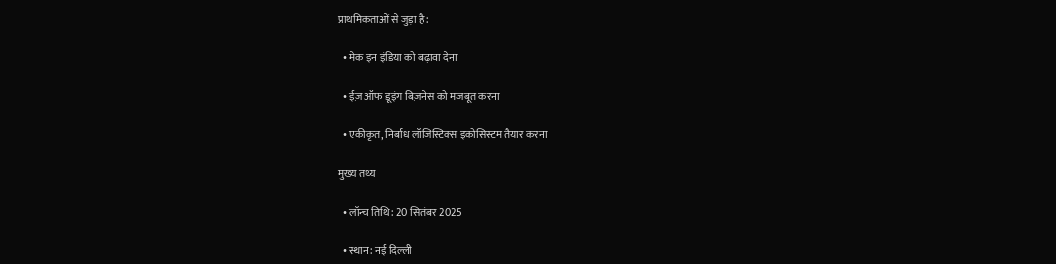प्राथमिकताओं से जुड़ा है:

  • मेक इन इंडिया को बढ़ावा देना

  • ईज़ ऑफ डूइंग बिज़नेस को मजबूत करना

  • एकीकृत, निर्बाध लॉजिस्टिक्स इकोसिस्टम तैयार करना

मुख्य तथ्य

  • लॉन्च तिथि: 20 सितंबर 2025

  • स्थान: नई दिल्ली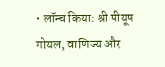• लॉन्च किया: श्री पीयूष गोयल, वाणिज्य और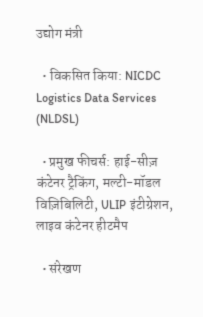उद्योग मंत्री

  • विकसित किया: NICDC Logistics Data Services (NLDSL)

  • प्रमुख फीचर्स: हाई-सीज़ कंटेनर ट्रैकिंग, मल्टी-मॉडल विज़िबिलिटी, ULIP इंटीग्रेशन, लाइव कंटेनर हीटमैप

  • संरेखण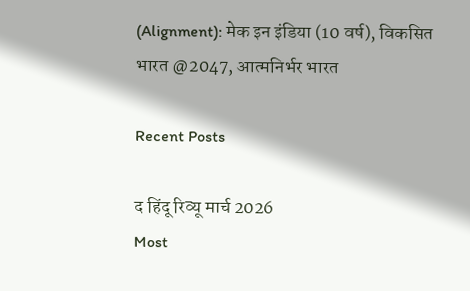(Alignment): मेक इन इंडिया (10 वर्ष), विकसित भारत @2047, आत्मनिर्भर भारत

Recent Posts

द हिंदू रिव्यू मार्च 2026
Most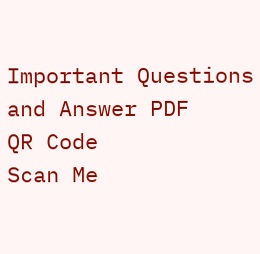Important Questions and Answer PDF
QR Code
Scan Me